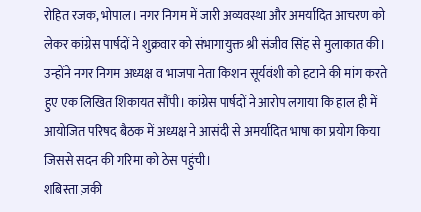रोहित रजक, भोपाल। नगर निगम में जारी अव्यवस्था और अमर्यादित आचरण को लेकर कांग्रेस पार्षदों ने शुक्रवार को संभागायुक्त श्री संजीव सिंह से मुलाकात की। उन्होंने नगर निगम अध्यक्ष व भाजपा नेता किशन सूर्यवंशी को हटाने की मांग करते हुए एक लिखित शिकायत सौंपी। कांग्रेस पार्षदों ने आरोप लगाया कि हाल ही में आयोजित परिषद बैठक में अध्यक्ष ने आसंदी से अमर्यादित भाषा का प्रयोग किया जिससे सदन की गरिमा को ठेस पहुंची।
शबिस्ता ज़की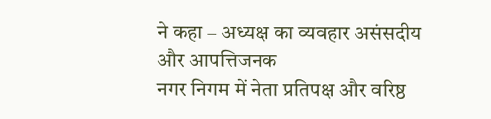ने कहा – अध्यक्ष का व्यवहार असंसदीय और आपत्तिजनक
नगर निगम में नेता प्रतिपक्ष और वरिष्ठ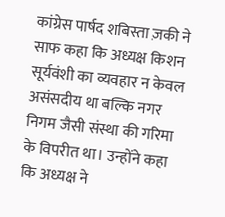कांग्रेस पार्षद शबिस्ता ज़की ने साफ कहा कि अध्यक्ष किशन सूर्यवंशी का व्यवहार न केवल असंसदीय था बल्कि नगर निगम जैसी संस्था की गरिमा के विपरीत था। उन्होंने कहा कि अध्यक्ष ने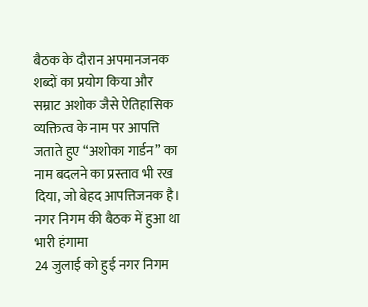बैठक के दौरान अपमानजनक शब्दों का प्रयोग किया और सम्राट अशोक जैसे ऐतिहासिक व्यक्तित्व के नाम पर आपत्ति जताते हुए “अशोका गार्डन” का नाम बदलने का प्रस्ताव भी रख दिया, जो बेहद आपत्तिजनक है।
नगर निगम की बैठक में हुआ था भारी हंगामा
24 जुलाई को हुई नगर निगम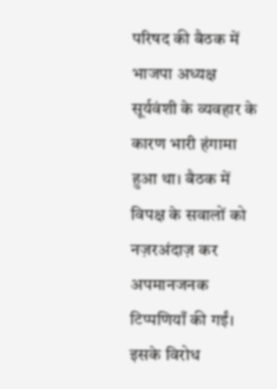परिषद की बैठक में भाजपा अध्यक्ष सूर्यवंशी के व्यवहार के कारण भारी हंगामा हुआ था। बैठक में विपक्ष के सवालों को नज़रअंदाज़ कर अपमानजनक टिप्पणियाँ की गईं। इसके विरोध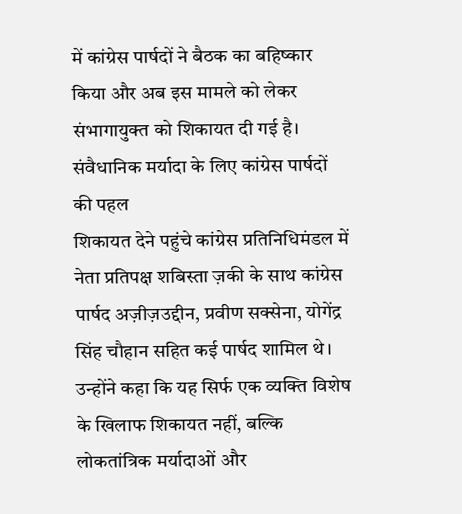में कांग्रेस पार्षदों ने बैठक का बहिष्कार किया और अब इस मामले को लेकर संभागायुक्त को शिकायत दी गई है।
संवैधानिक मर्यादा के लिए कांग्रेस पार्षदों की पहल
शिकायत देने पहुंचे कांग्रेस प्रतिनिधिमंडल में नेता प्रतिपक्ष शबिस्ता ज़की के साथ कांग्रेस पार्षद अज़ीज़उद्दीन, प्रवीण सक्सेना, योगेंद्र सिंह चौहान सहित कई पार्षद शामिल थे। उन्होंने कहा कि यह सिर्फ एक व्यक्ति विशेष के खिलाफ शिकायत नहीं, बल्कि लोकतांत्रिक मर्यादाओं और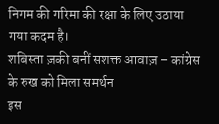निगम की गरिमा की रक्षा के लिए उठाया गया कदम है।
शबिस्ता ज़की बनीं सशक्त आवाज़ – कांग्रेस के रुख को मिला समर्थन
इस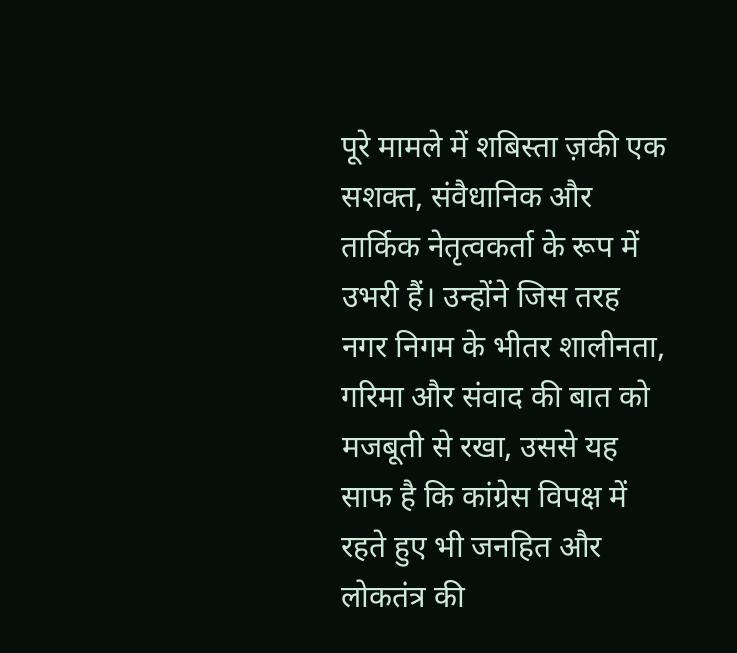पूरे मामले में शबिस्ता ज़की एक सशक्त, संवैधानिक और तार्किक नेतृत्वकर्ता के रूप में उभरी हैं। उन्होंने जिस तरह नगर निगम के भीतर शालीनता, गरिमा और संवाद की बात को मजबूती से रखा, उससे यह साफ है कि कांग्रेस विपक्ष में रहते हुए भी जनहित और लोकतंत्र की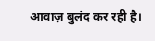आवाज़ बुलंद कर रही है।